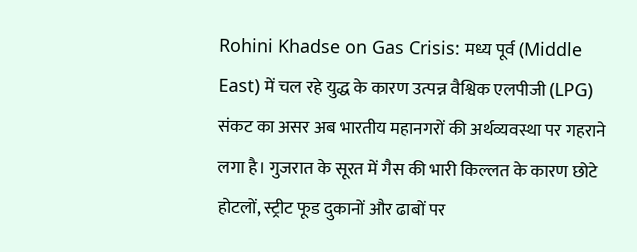Rohini Khadse on Gas Crisis: मध्य पूर्व (Middle East) में चल रहे युद्ध के कारण उत्पन्न वैश्विक एलपीजी (LPG) संकट का असर अब भारतीय महानगरों की अर्थव्यवस्था पर गहराने लगा है। गुजरात के सूरत में गैस की भारी किल्लत के कारण छोटे होटलों, स्ट्रीट फूड दुकानों और ढाबों पर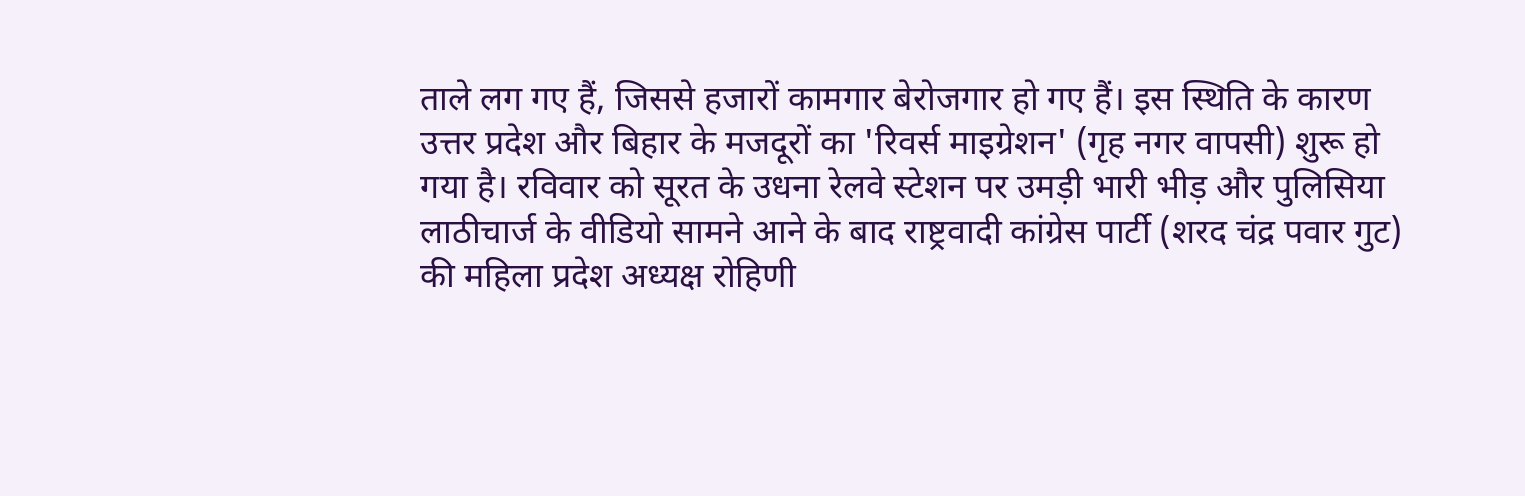ताले लग गए हैं, जिससे हजारों कामगार बेरोजगार हो गए हैं। इस स्थिति के कारण उत्तर प्रदेश और बिहार के मजदूरों का 'रिवर्स माइग्रेशन' (गृह नगर वापसी) शुरू हो गया है। रविवार को सूरत के उधना रेलवे स्टेशन पर उमड़ी भारी भीड़ और पुलिसिया लाठीचार्ज के वीडियो सामने आने के बाद राष्ट्रवादी कांग्रेस पार्टी (शरद चंद्र पवार गुट) की महिला प्रदेश अध्यक्ष रोहिणी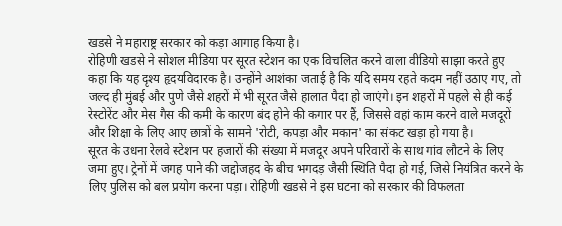खडसे ने महाराष्ट्र सरकार को कड़ा आगाह किया है।
रोहिणी खडसे ने सोशल मीडिया पर सूरत स्टेशन का एक विचलित करने वाला वीडियो साझा करते हुए कहा कि यह दृश्य हृदयविदारक है। उन्होंने आशंका जताई है कि यदि समय रहते कदम नहीं उठाए गए, तो जल्द ही मुंबई और पुणे जैसे शहरों में भी सूरत जैसे हालात पैदा हो जाएंगे। इन शहरों में पहले से ही कई रेस्टोरेंट और मेस गैस की कमी के कारण बंद होने की कगार पर हैं, जिससे वहां काम करने वाले मजदूरों और शिक्षा के लिए आए छात्रों के सामने 'रोटी, कपड़ा और मकान' का संकट खड़ा हो गया है।
सूरत के उधना रेलवे स्टेशन पर हजारों की संख्या में मजदूर अपने परिवारों के साथ गांव लौटने के लिए जमा हुए। ट्रेनों में जगह पाने की जद्दोजहद के बीच भगदड़ जैसी स्थिति पैदा हो गई, जिसे नियंत्रित करने के लिए पुलिस को बल प्रयोग करना पड़ा। रोहिणी खडसे ने इस घटना को सरकार की विफलता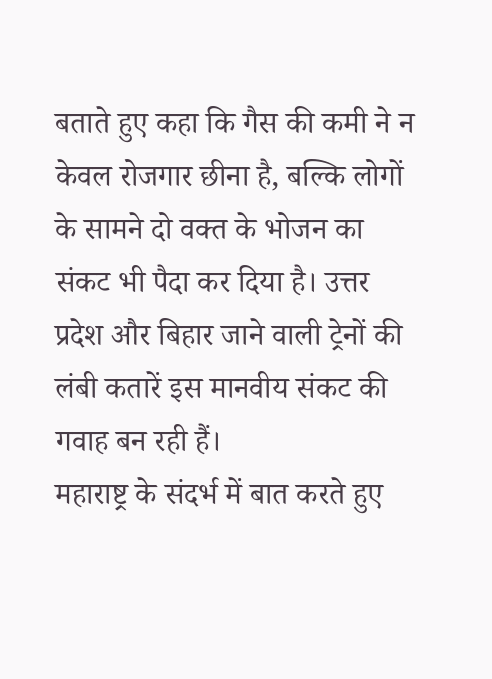बताते हुए कहा कि गैस की कमी ने न केवल रोजगार छीना है, बल्कि लोगों के सामने दो वक्त के भोजन का संकट भी पैदा कर दिया है। उत्तर प्रदेश और बिहार जाने वाली ट्रेनों की लंबी कतारें इस मानवीय संकट की गवाह बन रही हैं।
महाराष्ट्र के संदर्भ में बात करते हुए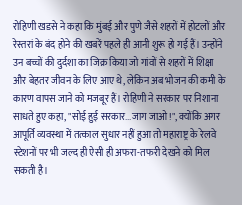रोहिणी खडसे ने कहा कि मुंबई और पुणे जैसे शहरों में होटलों और रेस्तरां के बंद होने की खबरें पहले ही आनी शुरू हो गई हैं। उन्होंने उन बच्चों की दुर्दशा का जिक्र किया जो गांवों से शहरों में शिक्षा और बेहतर जीवन के लिए आए थे, लेकिन अब भोजन की कमी के कारण वापस जाने को मजबूर हैं। रोहिणी ने सरकार पर निशाना साधते हुए कहा, "सोई हुई सरकार...जाग जाओ!", क्योंकि अगर आपूर्ति व्यवस्था में तत्काल सुधार नहीं हुआ तो महाराष्ट्र के रेलवे स्टेशनों पर भी जल्द ही ऐसी ही अफरा-तफरी देखने को मिल सकती है।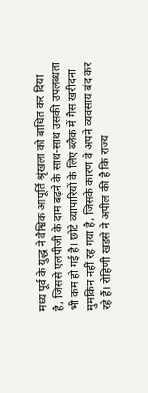मध्य पूर्व के युद्ध ने वैश्विक आपूर्ति श्रृंखला को बाधित कर दिया है, जिससे एलपीजी के दाम बढ़ने के साथ-साथ उसकी उपलब्धता भी कम हो गई है। छोटे व्यापारियों के लिए ब्लैक में गैस खरीदना मुमकिन नहीं रह गया है, जिसके कारण वे अपने व्यवसाय बंद कर रहे हैं। रोहिणी खडसे ने अपील की है कि राज्य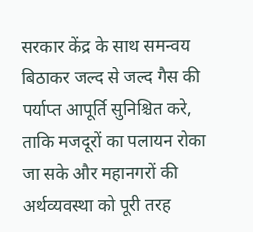सरकार केंद्र के साथ समन्वय बिठाकर जल्द से जल्द गैस की पर्याप्त आपूर्ति सुनिश्चित करे, ताकि मजदूरों का पलायन रोका जा सके और महानगरों की अर्थव्यवस्था को पूरी तरह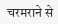चरमराने से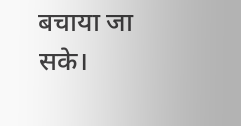बचाया जा सके।